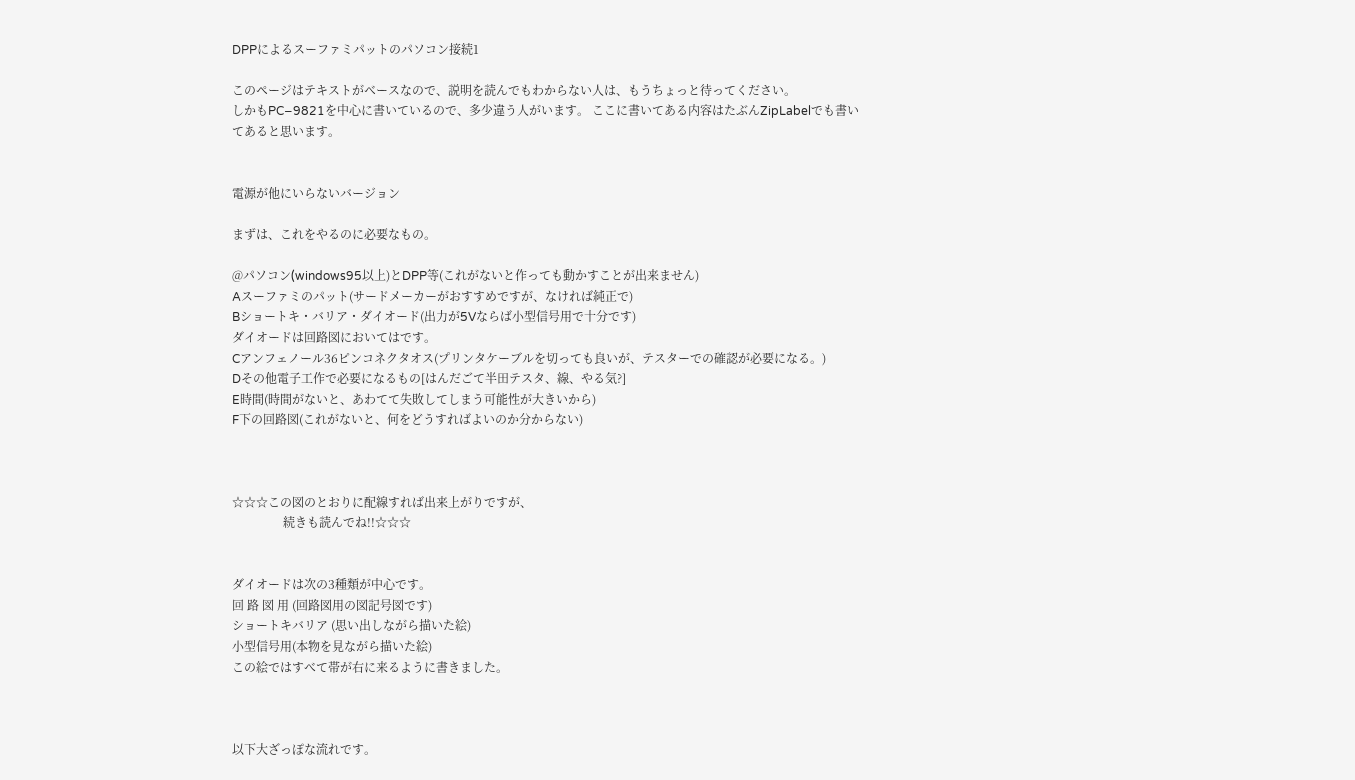DPPによるスーファミパットのパソコン接続1

このページはテキストがベースなので、説明を読んでもわからない人は、もうちょっと待ってください。
しかもPC−9821を中心に書いているので、多少違う人がいます。 ここに書いてある内容はたぶんZipLabelでも書いてあると思います。


電源が他にいらないバージョン

まずは、これをやるのに必要なもの。

@パソコン(windows95以上)とDPP等(これがないと作っても動かすことが出来ません)
Aスーファミのパット(サードメーカーがおすすめですが、なければ純正で)
Bショートキ・バリア・ダイオード(出力が5Vならば小型信号用で十分です)
ダイオードは回路図においてはです。
Cアンフェノール36ピンコネクタオス(プリンタケーブルを切っても良いが、テスターでの確認が必要になる。)
Dその他電子工作で必要になるもの[はんだごて半田テスタ、線、やる気?]
E時間(時間がないと、あわてて失敗してしまう可能性が大きいから)
F下の回路図(これがないと、何をどうすればよいのか分からない)



☆☆☆この図のとおりに配線すれば出来上がりですが、
                 続きも読んでね!!☆☆☆


ダイオードは次の3種類が中心です。
回 路 図 用 (回路図用の図記号図です)
ショートキバリア (思い出しながら描いた絵)
小型信号用(本物を見ながら描いた絵)
この絵ではすべて帯が右に来るように書きました。



以下大ざっぽな流れです。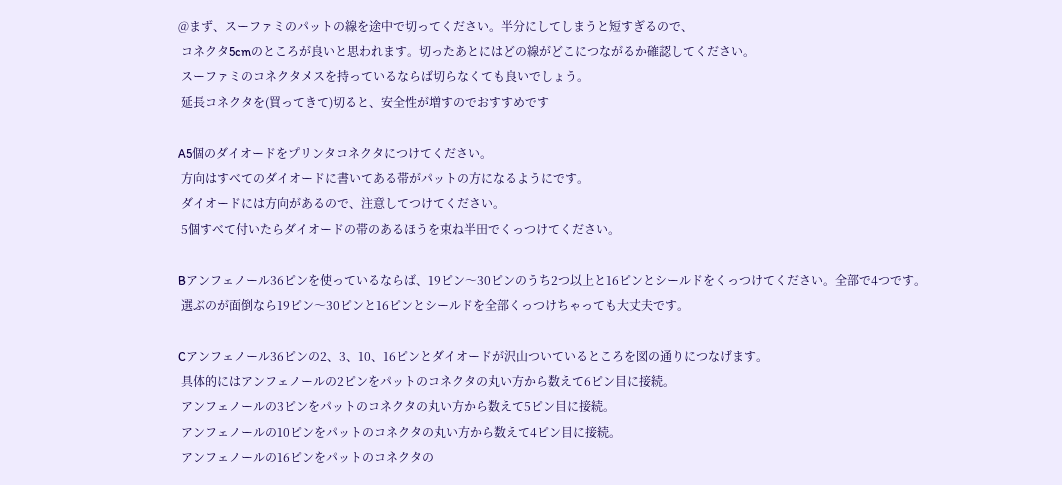@まず、スーファミのパットの線を途中で切ってください。半分にしてしまうと短すぎるので、
 コネクタ5cmのところが良いと思われます。切ったあとにはどの線がどこにつながるか確認してください。
 スーファミのコネクタメスを持っているならば切らなくても良いでしょう。
 延長コネクタを(買ってきて)切ると、安全性が増すのでおすすめです

A5個のダイオードをプリンタコネクタにつけてください。
 方向はすべてのダイオードに書いてある帯がパットの方になるようにです。
 ダイオードには方向があるので、注意してつけてください。
 5個すべて付いたらダイオードの帯のあるほうを束ね半田でくっつけてください。

Bアンフェノール36ピンを使っているならば、19ピン〜30ピンのうち2つ以上と16ピンとシールドをくっつけてください。全部で4つです。
 選ぶのが面倒なら19ピン〜30ピンと16ピンとシールドを全部くっつけちゃっても大丈夫です。

Cアンフェノール36ピンの2、3、10、16ピンとダイオードが沢山ついているところを図の通りにつなげます。
 具体的にはアンフェノールの2ピンをパットのコネクタの丸い方から数えて6ピン目に接続。
 アンフェノールの3ピンをパットのコネクタの丸い方から数えて5ピン目に接続。
 アンフェノールの10ピンをパットのコネクタの丸い方から数えて4ピン目に接続。
 アンフェノールの16ピンをパットのコネクタの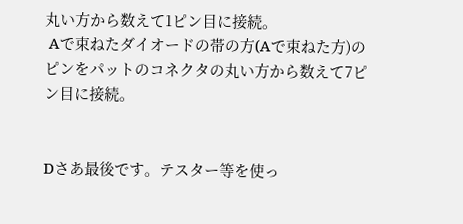丸い方から数えて1ピン目に接続。
 Aで束ねたダイオードの帯の方(Aで束ねた方)のピンをパットのコネクタの丸い方から数えて7ピン目に接続。


Dさあ最後です。テスター等を使っ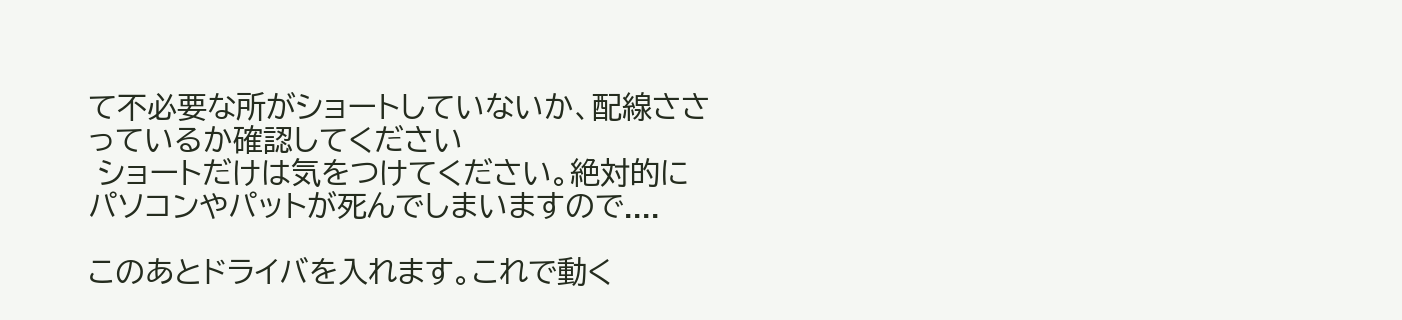て不必要な所がショートしていないか、配線ささっているか確認してください
 ショートだけは気をつけてください。絶対的にパソコンやパットが死んでしまいますので....

このあとドライバを入れます。これで動く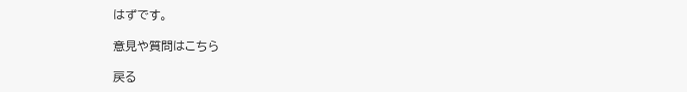はずです。

意見や質問はこちら

戻る